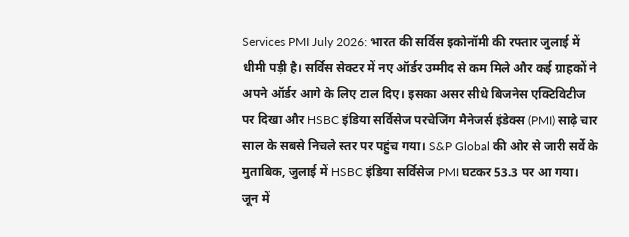Services PMI July 2026: भारत की सर्विस इकोनॉमी की रफ्तार जुलाई में धीमी पड़ी है। सर्विस सेक्टर में नए ऑर्डर उम्मीद से कम मिले और कई ग्राहकों ने अपने ऑर्डर आगे के लिए टाल दिए। इसका असर सीधे बिजनेस एक्टिविटीज पर दिखा और HSBC इंडिया सर्विसेज परचेजिंग मैनेजर्स इंडेक्स (PMI) साढ़े चार साल के सबसे निचले स्तर पर पहुंच गया। S&P Global की ओर से जारी सर्वे के मुताबिक, जुलाई में HSBC इंडिया सर्विसेज PMI घटकर 53.3 पर आ गया। जून में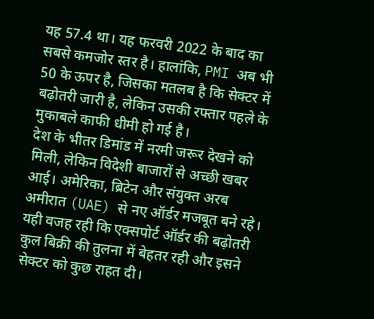यह 57.4 था। यह फरवरी 2022 के बाद का सबसे कमजोर स्तर है। हालांकि, PMI अब भी 50 के ऊपर है, जिसका मतलब है कि सेक्टर में बढ़ोतरी जारी है, लेकिन उसकी रफ्तार पहले के मुकाबले काफी धीमी हो गई है।
देश के भीतर डिमांड में नरमी जरूर देखने को मिली, लेकिन विदेशी बाजारों से अच्छी खबर आई। अमेरिका, ब्रिटेन और संयुक्त अरब अमीरात (UAE) से नए ऑर्डर मजबूत बने रहे। यही वजह रही कि एक्सपोर्ट ऑर्डर की बढ़ोतरी कुल बिक्री की तुलना में बेहतर रही और इसने सेक्टर को कुछ राहत दी।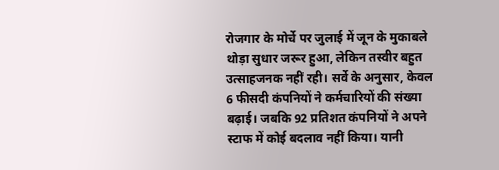रोजगार के मोर्चे पर जुलाई में जून के मुकाबले थोड़ा सुधार जरूर हुआ, लेकिन तस्वीर बहुत उत्साहजनक नहीं रही। सर्वे के अनुसार, केवल 6 फीसदी कंपनियों ने कर्मचारियों की संख्या बढ़ाई। जबकि 92 प्रतिशत कंपनियों ने अपने स्टाफ में कोई बदलाव नहीं किया। यानी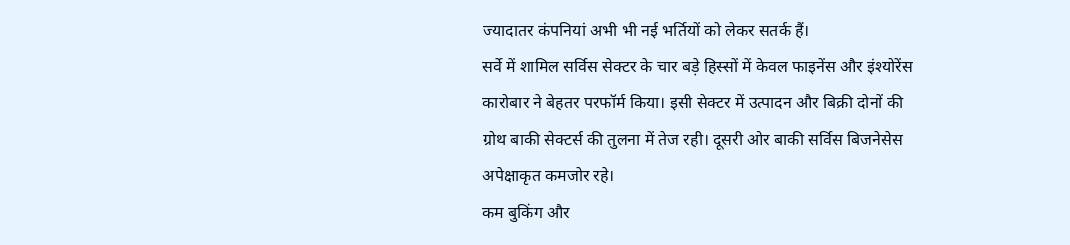ज्यादातर कंपनियां अभी भी नई भर्तियों को लेकर सतर्क हैं।
सर्वे में शामिल सर्विस सेक्टर के चार बड़े हिस्सों में केवल फाइनेंस और इंश्योरेंस कारोबार ने बेहतर परफॉर्म किया। इसी सेक्टर में उत्पादन और बिक्री दोनों की ग्रोथ बाकी सेक्टर्स की तुलना में तेज रही। दूसरी ओर बाकी सर्विस बिजनेसेस अपेक्षाकृत कमजोर रहे।
कम बुकिंग और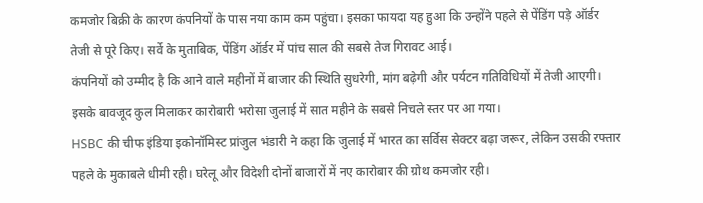कमजोर बिक्री के कारण कंपनियों के पास नया काम कम पहुंचा। इसका फायदा यह हुआ कि उन्होंने पहले से पेंडिंग पड़े ऑर्डर तेजी से पूरे किए। सर्वे के मुताबिक, पेंडिंग ऑर्डर में पांच साल की सबसे तेज गिरावट आई।
कंपनियों को उम्मीद है कि आने वाले महीनों में बाजार की स्थिति सुधरेगी, मांग बढ़ेगी और पर्यटन गतिविधियों में तेजी आएगी। इसके बावजूद कुल मिलाकर कारोबारी भरोसा जुलाई में सात महीने के सबसे निचले स्तर पर आ गया।
HSBC की चीफ इंडिया इकोनॉमिस्ट प्रांजुल भंडारी ने कहा कि जुलाई में भारत का सर्विस सेक्टर बढ़ा जरूर, लेकिन उसकी रफ्तार पहले के मुकाबले धीमी रही। घरेलू और विदेशी दोनों बाजारों में नए कारोबार की ग्रोथ कमजोर रही।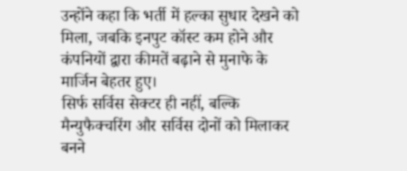उन्होंने कहा कि भर्ती में हल्का सुधार देखने को मिला, जबकि इनपुट कॉस्ट कम होने और कंपनियों द्वारा कीमतें बढ़ाने से मुनाफे के मार्जिन बेहतर हुए।
सिर्फ सर्विस सेक्टर ही नहीं, बल्कि मैन्युफैक्चरिंग और सर्विस दोनों को मिलाकर बनने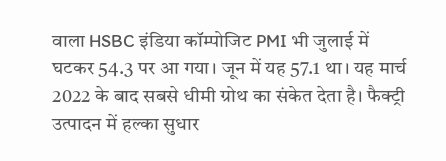वाला HSBC इंडिया कॉम्पोजिट PMI भी जुलाई में घटकर 54.3 पर आ गया। जून में यह 57.1 था। यह मार्च 2022 के बाद सबसे धीमी ग्रोथ का संकेत देता है। फैक्ट्री उत्पादन में हल्का सुधार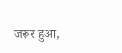जरूर हुआ,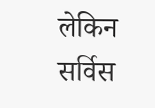लेकिन सर्विस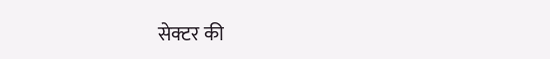सेक्टर की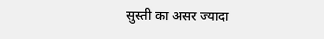सुस्ती का असर ज्यादा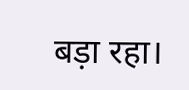बड़ा रहा।